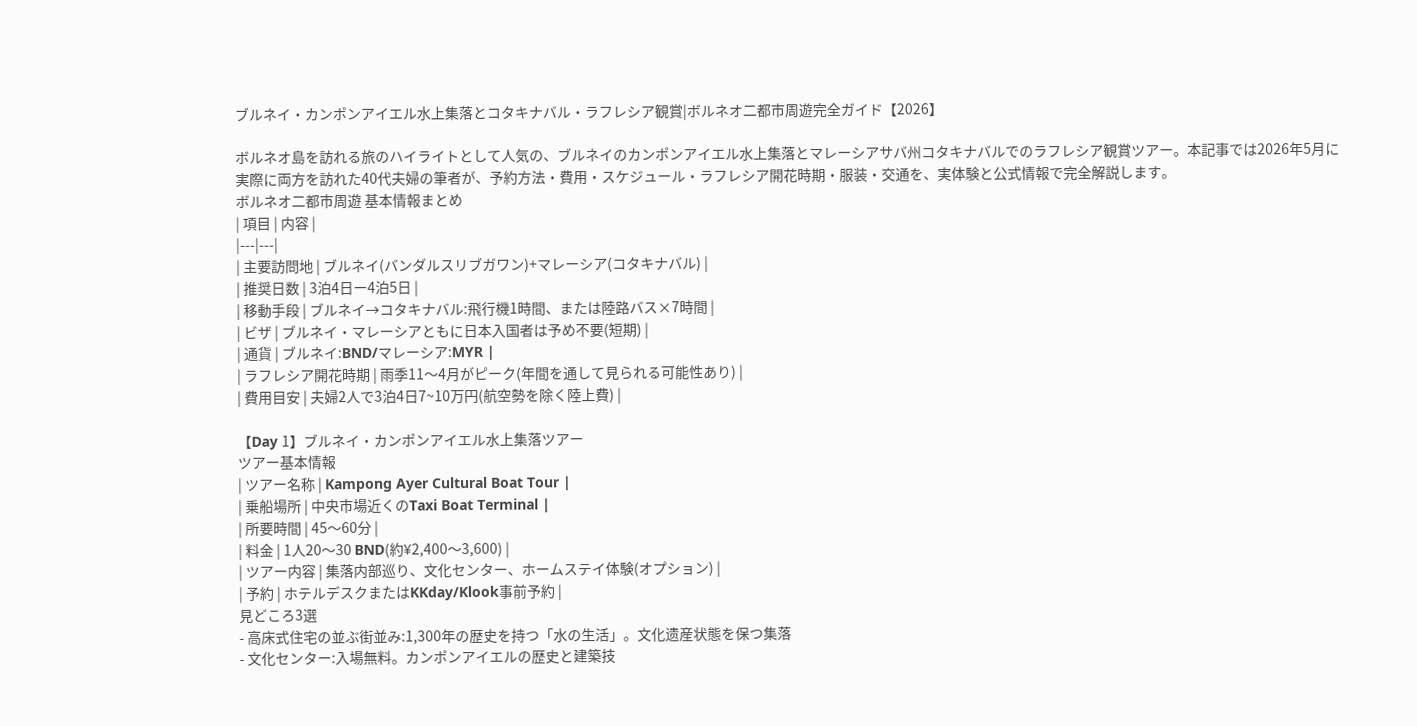ブルネイ・カンポンアイエル水上集落とコタキナバル・ラフレシア観賞|ボルネオ二都市周遊完全ガイド【2026】

ボルネオ島を訪れる旅のハイライトとして人気の、ブルネイのカンポンアイエル水上集落とマレーシアサバ州コタキナバルでのラフレシア観賞ツアー。本記事では2026年5月に実際に両方を訪れた40代夫婦の筆者が、予約方法・費用・スケジュール・ラフレシア開花時期・服装・交通を、実体験と公式情報で完全解説します。
ボルネオ二都市周遊 基本情報まとめ
| 項目 | 内容 |
|---|---|
| 主要訪問地 | ブルネイ(バンダルスリブガワン)+マレーシア(コタキナバル) |
| 推奨日数 | 3泊4日ー4泊5日 |
| 移動手段 | ブルネイ→コタキナバル:飛行機1時間、または陸路バス×7時間 |
| ビザ | ブルネイ・マレーシアともに日本入国者は予め不要(短期) |
| 通貨 | ブルネイ:BND/マレーシア:MYR |
| ラフレシア開花時期 | 雨季11〜4月がピーク(年間を通して見られる可能性あり) |
| 費用目安 | 夫婦2人で3泊4日7~10万円(航空勢を除く陸上費) |

【Day 1】ブルネイ・カンポンアイエル水上集落ツアー
ツアー基本情報
| ツアー名称 | Kampong Ayer Cultural Boat Tour |
| 乗船場所 | 中央市場近くのTaxi Boat Terminal |
| 所要時間 | 45〜60分 |
| 料金 | 1人20〜30 BND(約¥2,400〜3,600) |
| ツアー内容 | 集落内部巡り、文化センター、ホームステイ体験(オプション) |
| 予約 | ホテルデスクまたはKKday/Klook事前予約 |
見どころ3選
- 高床式住宅の並ぶ街並み:1,300年の歴史を持つ「水の生活」。文化遗産状態を保つ集落
- 文化センター:入場無料。カンポンアイエルの歴史と建築技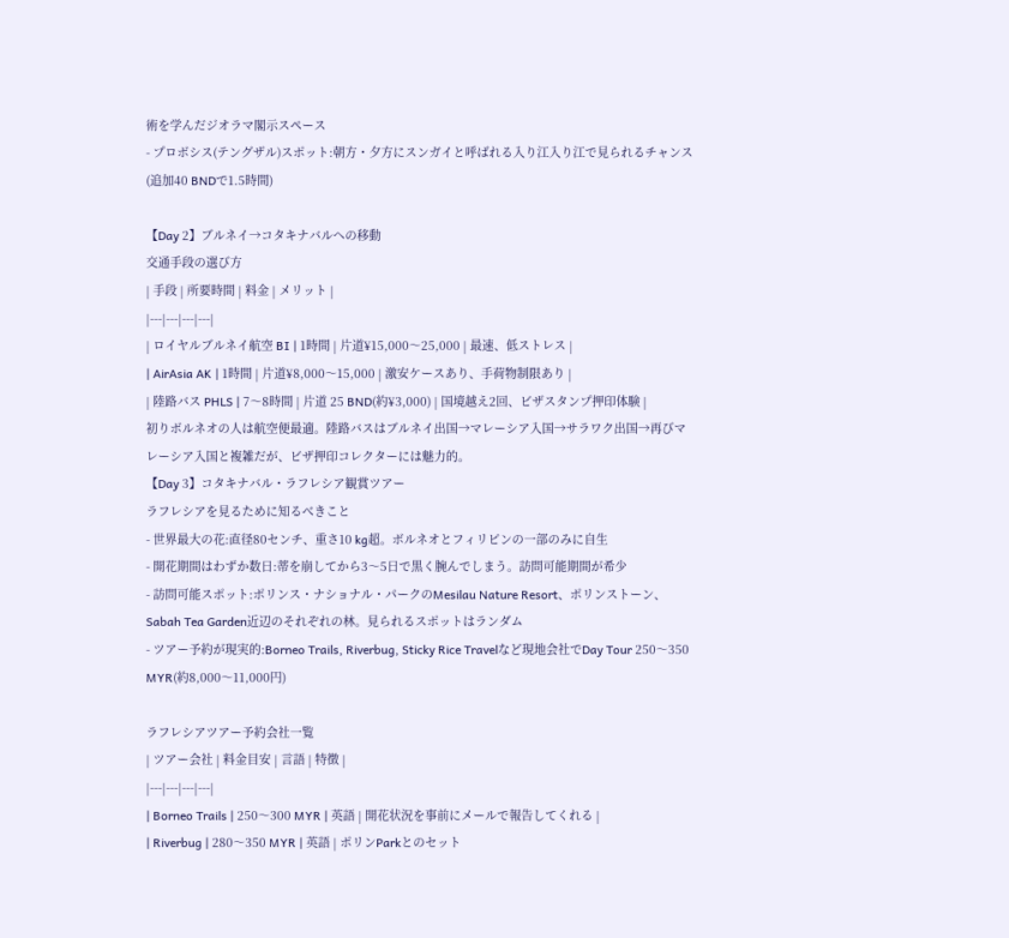術を学んだジオラマ閣示スペース
- プロボシス(テングザル)スポット:朝方・夕方にスンガイと呼ばれる入り江入り江で見られるチャンス(追加40 BNDで1.5時間)

【Day 2】ブルネイ→コタキナバルへの移動
交通手段の選び方
| 手段 | 所要時間 | 料金 | メリット |
|---|---|---|---|
| ロイヤルブルネイ航空 BI | 1時間 | 片道¥15,000〜25,000 | 最速、低ストレス |
| AirAsia AK | 1時間 | 片道¥8,000〜15,000 | 激安ケースあり、手荷物制限あり |
| 陸路バス PHLS | 7〜8時間 | 片道 25 BND(約¥3,000) | 国境越え2回、ビザスタンプ押印体験 |
初りボルネオの人は航空便最適。陸路バスはブルネイ出国→マレーシア入国→サラワク出国→再びマレーシア入国と複雑だが、ビザ押印コレクターには魅力的。
【Day 3】コタキナバル・ラフレシア観賞ツアー
ラフレシアを見るために知るべきこと
- 世界最大の花:直径80センチ、重さ10 kg超。ボルネオとフィリピンの一部のみに自生
- 開花期間はわずか数日:蒂を崩してから3〜5日で黒く腕んでしまう。訪問可能期間が希少
- 訪問可能スポット:ポリンス・ナショナル・パークのMesilau Nature Resort、ポリンストーン、Sabah Tea Garden近辺のそれぞれの林。見られるスポットはランダム
- ツアー予約が現実的:Borneo Trails, Riverbug, Sticky Rice Travelなど現地会社でDay Tour 250〜350 MYR(約8,000〜11,000円)

ラフレシアツアー予約会社一覧
| ツアー会社 | 料金目安 | 言語 | 特徴 |
|---|---|---|---|
| Borneo Trails | 250〜300 MYR | 英語 | 開花状況を事前にメールで報告してくれる |
| Riverbug | 280〜350 MYR | 英語 | ポリンParkとのセット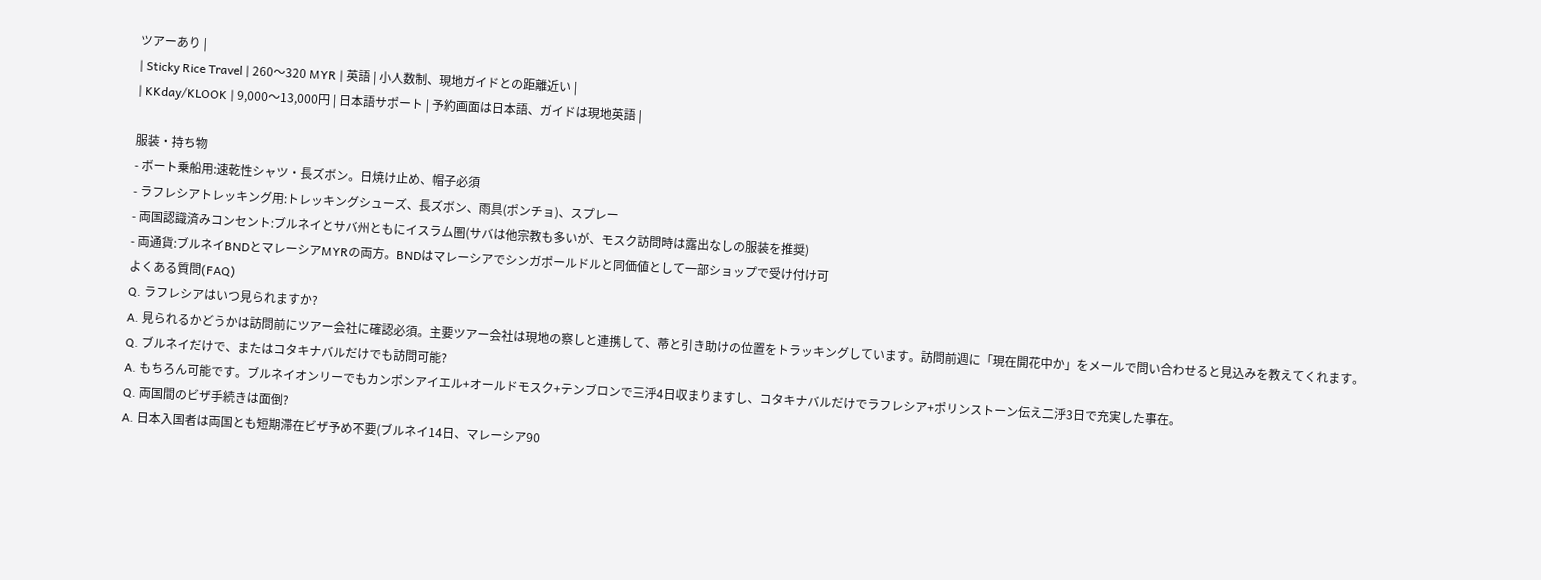ツアーあり |
| Sticky Rice Travel | 260〜320 MYR | 英語 | 小人数制、現地ガイドとの距離近い |
| KKday/KLOOK | 9,000〜13,000円 | 日本語サポート | 予約画面は日本語、ガイドは現地英語 |

服装・持ち物
- ボート乗船用:速乾性シャツ・長ズボン。日焼け止め、帽子必須
- ラフレシアトレッキング用:トレッキングシューズ、長ズボン、雨具(ポンチョ)、スプレー
- 両国認識済みコンセント:ブルネイとサバ州ともにイスラム圏(サバは他宗教も多いが、モスク訪問時は露出なしの服装を推奨)
- 両通貨:ブルネイBNDとマレーシアMYRの両方。BNDはマレーシアでシンガポールドルと同価値として一部ショップで受け付け可
よくある質問(FAQ)
Q. ラフレシアはいつ見られますか?
A. 見られるかどうかは訪問前にツアー会社に確認必須。主要ツアー会社は現地の察しと連携して、蒂と引き助けの位置をトラッキングしています。訪問前週に「現在開花中か」をメールで問い合わせると見込みを教えてくれます。
Q. ブルネイだけで、またはコタキナバルだけでも訪問可能?
A. もちろん可能です。ブルネイオンリーでもカンポンアイエル+オールドモスク+テンブロンで三泘4日収まりますし、コタキナバルだけでラフレシア+ポリンストーン伝え二泘3日で充実した事在。
Q. 両国間のビザ手続きは面倒?
A. 日本入国者は両国とも短期滞在ビザ予め不要(ブルネイ14日、マレーシア90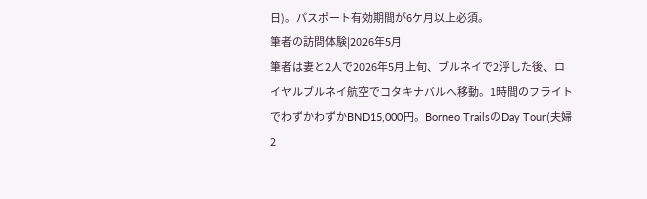日)。パスポート有効期間が6ケ月以上必須。
筆者の訪問体験|2026年5月
筆者は妻と2人で2026年5月上旬、ブルネイで2泘した後、ロイヤルブルネイ航空でコタキナバルへ移動。1時間のフライトでわずかわずかBND15,000円。Borneo TrailsのDay Tour(夫婦2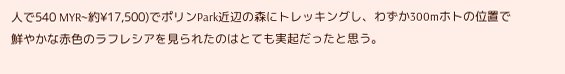人で540 MYR~約¥17,500)でポリンPark近辺の森にトレッキングし、わずか300mホトの位置で鮮やかな赤色のラフレシアを見られたのはとても実起だったと思う。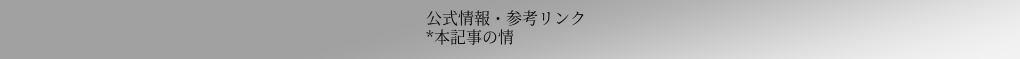公式情報・参考リンク
*本記事の情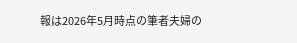報は2026年5月時点の筆者夫婦の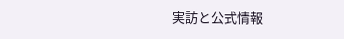実訪と公式情報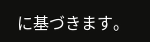に基づきます。